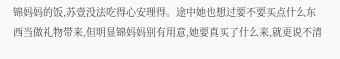锦妈妈的饭,苏壹没法吃得心安理得。途中她也想过要不要买点什么东西当做礼物带来,但明显锦妈妈别有用意,她要真买了什么来,就更说不清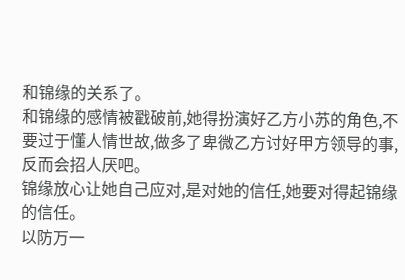和锦缘的关系了。
和锦缘的感情被戳破前,她得扮演好乙方小苏的角色,不要过于懂人情世故,做多了卑微乙方讨好甲方领导的事,反而会招人厌吧。
锦缘放心让她自己应对,是对她的信任,她要对得起锦缘的信任。
以防万一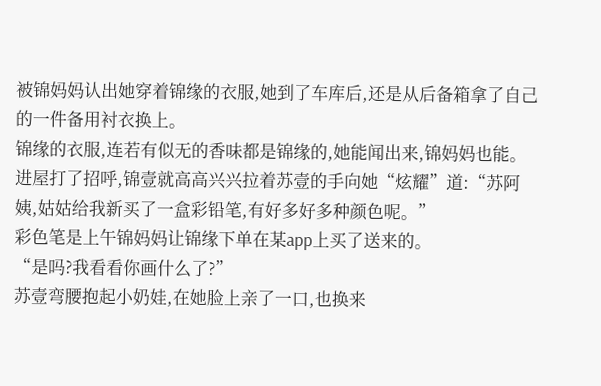被锦妈妈认出她穿着锦缘的衣服,她到了车库后,还是从后备箱拿了自己的一件备用衬衣换上。
锦缘的衣服,连若有似无的香味都是锦缘的,她能闻出来,锦妈妈也能。
进屋打了招呼,锦壹就高高兴兴拉着苏壹的手向她“炫耀”道:“苏阿姨,姑姑给我新买了一盒彩铅笔,有好多好多种颜色呢。”
彩色笔是上午锦妈妈让锦缘下单在某app上买了送来的。
“是吗?我看看你画什么了?”
苏壹弯腰抱起小奶娃,在她脸上亲了一口,也换来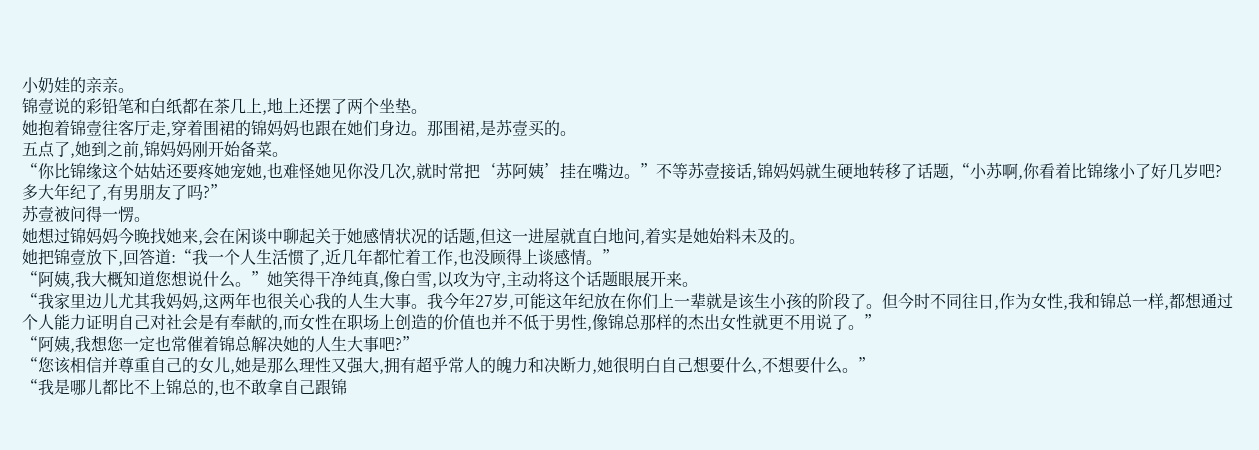小奶娃的亲亲。
锦壹说的彩铅笔和白纸都在茶几上,地上还摆了两个坐垫。
她抱着锦壹往客厅走,穿着围裙的锦妈妈也跟在她们身边。那围裙,是苏壹买的。
五点了,她到之前,锦妈妈刚开始备菜。
“你比锦缘这个姑姑还要疼她宠她,也难怪她见你没几次,就时常把‘苏阿姨’挂在嘴边。”不等苏壹接话,锦妈妈就生硬地转移了话题,“小苏啊,你看着比锦缘小了好几岁吧?多大年纪了,有男朋友了吗?”
苏壹被问得一愣。
她想过锦妈妈今晚找她来,会在闲谈中聊起关于她感情状况的话题,但这一进屋就直白地问,着实是她始料未及的。
她把锦壹放下,回答道:“我一个人生活惯了,近几年都忙着工作,也没顾得上谈感情。”
“阿姨,我大概知道您想说什么。”她笑得干净纯真,像白雪,以攻为守,主动将这个话题眼展开来。
“我家里边儿尤其我妈妈,这两年也很关心我的人生大事。我今年27岁,可能这年纪放在你们上一辈就是该生小孩的阶段了。但今时不同往日,作为女性,我和锦总一样,都想通过个人能力证明自己对社会是有奉献的,而女性在职场上创造的价值也并不低于男性,像锦总那样的杰出女性就更不用说了。”
“阿姨,我想您一定也常催着锦总解决她的人生大事吧?”
“您该相信并尊重自己的女儿,她是那么理性又强大,拥有超乎常人的魄力和决断力,她很明白自己想要什么,不想要什么。”
“我是哪儿都比不上锦总的,也不敢拿自己跟锦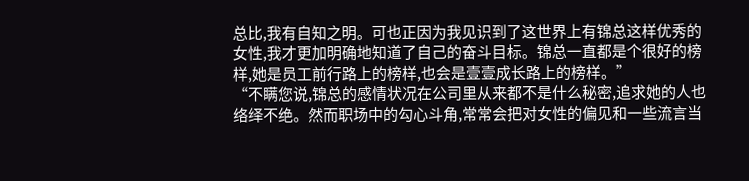总比,我有自知之明。可也正因为我见识到了这世界上有锦总这样优秀的女性,我才更加明确地知道了自己的奋斗目标。锦总一直都是个很好的榜样,她是员工前行路上的榜样,也会是壹壹成长路上的榜样。”
“不瞒您说,锦总的感情状况在公司里从来都不是什么秘密,追求她的人也络绎不绝。然而职场中的勾心斗角,常常会把对女性的偏见和一些流言当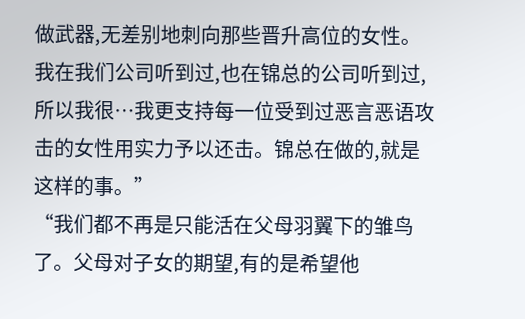做武器,无差别地刺向那些晋升高位的女性。我在我们公司听到过,也在锦总的公司听到过,所以我很…我更支持每一位受到过恶言恶语攻击的女性用实力予以还击。锦总在做的,就是这样的事。”
“我们都不再是只能活在父母羽翼下的雏鸟了。父母对子女的期望,有的是希望他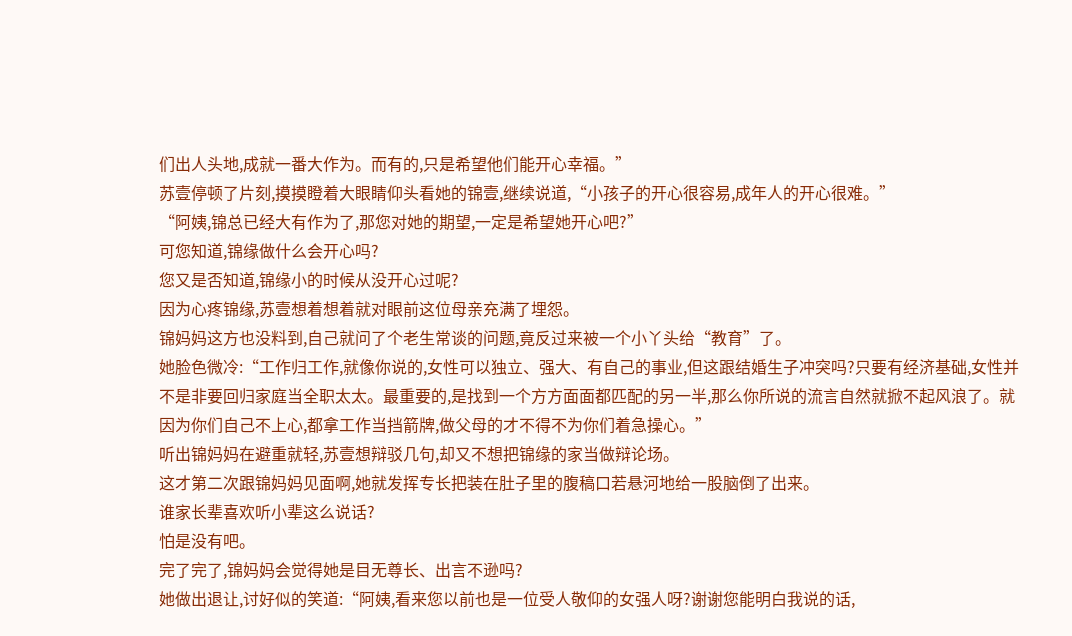们出人头地,成就一番大作为。而有的,只是希望他们能开心幸福。”
苏壹停顿了片刻,摸摸瞪着大眼睛仰头看她的锦壹,继续说道,“小孩子的开心很容易,成年人的开心很难。”
“阿姨,锦总已经大有作为了,那您对她的期望,一定是希望她开心吧?”
可您知道,锦缘做什么会开心吗?
您又是否知道,锦缘小的时候从没开心过呢?
因为心疼锦缘,苏壹想着想着就对眼前这位母亲充满了埋怨。
锦妈妈这方也没料到,自己就问了个老生常谈的问题,竟反过来被一个小丫头给“教育”了。
她脸色微冷:“工作归工作,就像你说的,女性可以独立、强大、有自己的事业,但这跟结婚生子冲突吗?只要有经济基础,女性并不是非要回归家庭当全职太太。最重要的,是找到一个方方面面都匹配的另一半,那么你所说的流言自然就掀不起风浪了。就因为你们自己不上心,都拿工作当挡箭牌,做父母的才不得不为你们着急操心。”
听出锦妈妈在避重就轻,苏壹想辩驳几句,却又不想把锦缘的家当做辩论场。
这才第二次跟锦妈妈见面啊,她就发挥专长把装在肚子里的腹稿口若悬河地给一股脑倒了出来。
谁家长辈喜欢听小辈这么说话?
怕是没有吧。
完了完了,锦妈妈会觉得她是目无尊长、出言不逊吗?
她做出退让,讨好似的笑道:“阿姨,看来您以前也是一位受人敬仰的女强人呀?谢谢您能明白我说的话,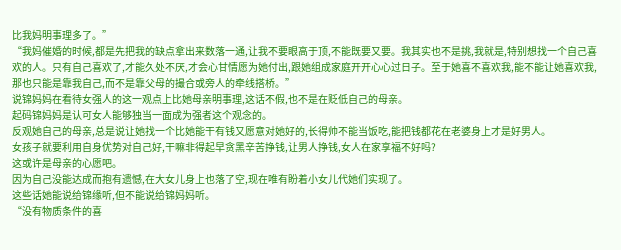比我妈明事理多了。”
“我妈催婚的时候,都是先把我的缺点拿出来数落一通,让我不要眼高于顶,不能既要又要。我其实也不是挑,我就是,特别想找一个自己喜欢的人。只有自己喜欢了,才能久处不厌,才会心甘情愿为她付出,跟她组成家庭开开心心过日子。至于她喜不喜欢我,能不能让她喜欢我,那也只能是靠我自己,而不是靠父母的撮合或旁人的牵线搭桥。”
说锦妈妈在看待女强人的这一观点上比她母亲明事理,这话不假,也不是在贬低自己的母亲。
起码锦妈妈是认可女人能够独当一面成为强者这个观念的。
反观她自己的母亲,总是说让她找一个比她能干有钱又愿意对她好的,长得帅不能当饭吃,能把钱都花在老婆身上才是好男人。
女孩子就要利用自身优势对自己好,干嘛非得起早贪黑辛苦挣钱,让男人挣钱,女人在家享福不好吗?
这或许是母亲的心愿吧。
因为自己没能达成而抱有遗憾,在大女儿身上也落了空,现在唯有盼着小女儿代她们实现了。
这些话她能说给锦缘听,但不能说给锦妈妈听。
“没有物质条件的喜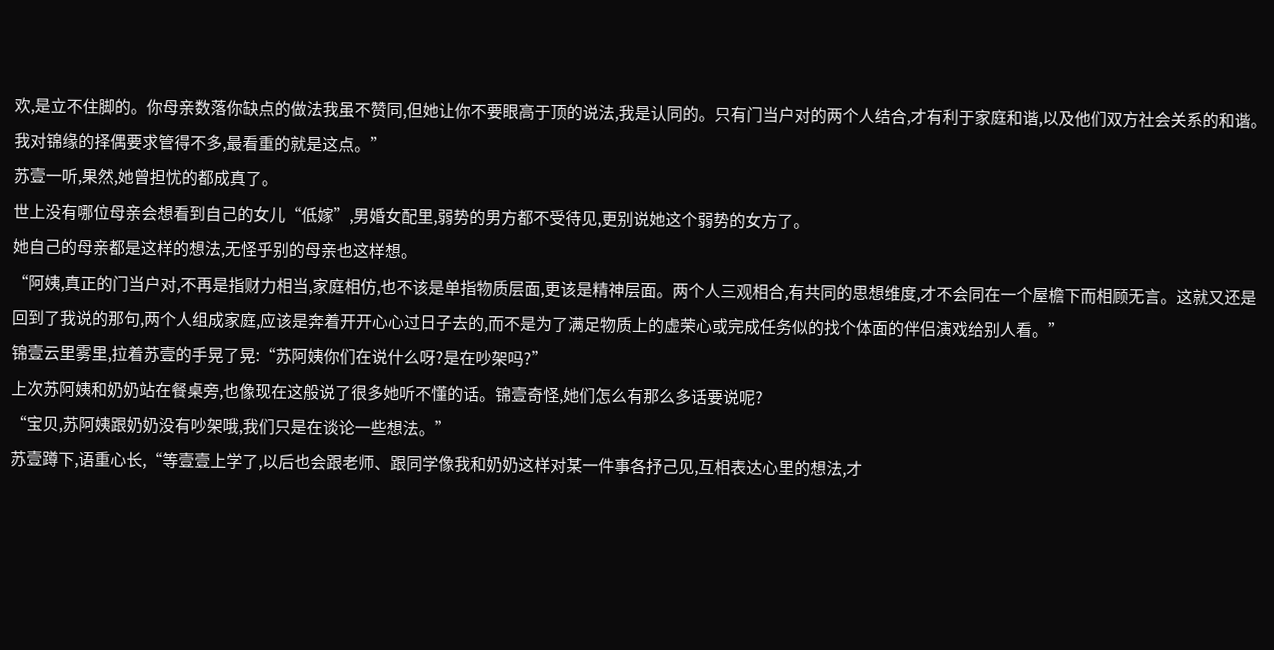欢,是立不住脚的。你母亲数落你缺点的做法我虽不赞同,但她让你不要眼高于顶的说法,我是认同的。只有门当户对的两个人结合,才有利于家庭和谐,以及他们双方社会关系的和谐。我对锦缘的择偶要求管得不多,最看重的就是这点。”
苏壹一听,果然,她曾担忧的都成真了。
世上没有哪位母亲会想看到自己的女儿“低嫁”,男婚女配里,弱势的男方都不受待见,更别说她这个弱势的女方了。
她自己的母亲都是这样的想法,无怪乎别的母亲也这样想。
“阿姨,真正的门当户对,不再是指财力相当,家庭相仿,也不该是单指物质层面,更该是精神层面。两个人三观相合,有共同的思想维度,才不会同在一个屋檐下而相顾无言。这就又还是回到了我说的那句,两个人组成家庭,应该是奔着开开心心过日子去的,而不是为了满足物质上的虚荣心或完成任务似的找个体面的伴侣演戏给别人看。”
锦壹云里雾里,拉着苏壹的手晃了晃:“苏阿姨你们在说什么呀?是在吵架吗?”
上次苏阿姨和奶奶站在餐桌旁,也像现在这般说了很多她听不懂的话。锦壹奇怪,她们怎么有那么多话要说呢?
“宝贝,苏阿姨跟奶奶没有吵架哦,我们只是在谈论一些想法。”
苏壹蹲下,语重心长,“等壹壹上学了,以后也会跟老师、跟同学像我和奶奶这样对某一件事各抒己见,互相表达心里的想法,才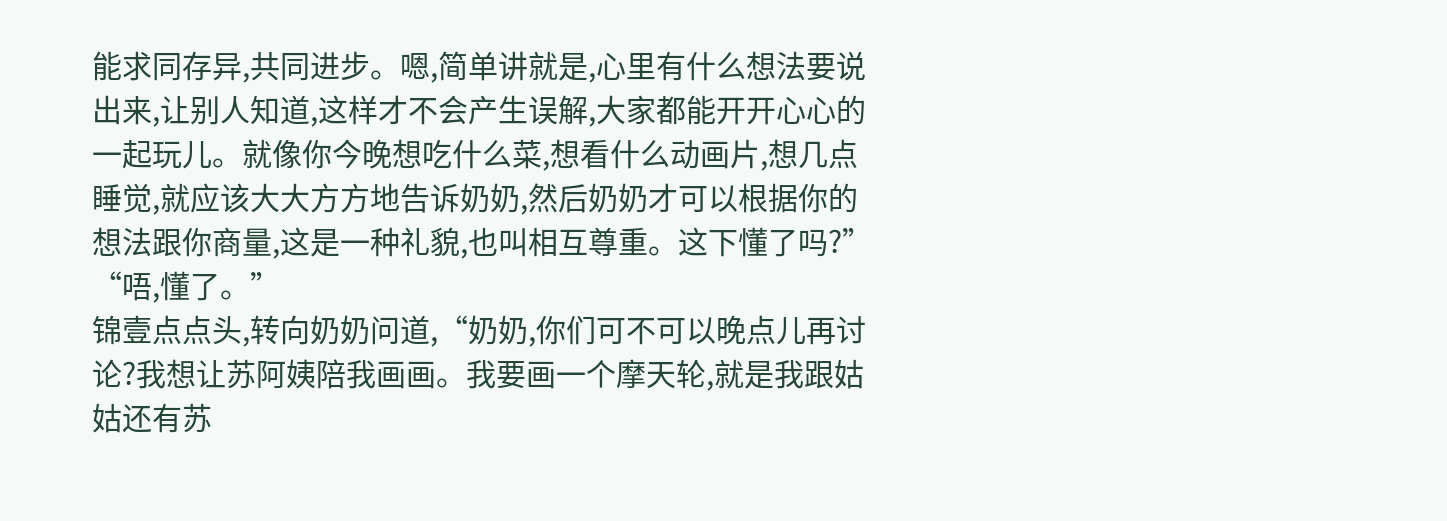能求同存异,共同进步。嗯,简单讲就是,心里有什么想法要说出来,让别人知道,这样才不会产生误解,大家都能开开心心的一起玩儿。就像你今晚想吃什么菜,想看什么动画片,想几点睡觉,就应该大大方方地告诉奶奶,然后奶奶才可以根据你的想法跟你商量,这是一种礼貌,也叫相互尊重。这下懂了吗?”
“唔,懂了。”
锦壹点点头,转向奶奶问道,“奶奶,你们可不可以晚点儿再讨论?我想让苏阿姨陪我画画。我要画一个摩天轮,就是我跟姑姑还有苏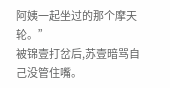阿姨一起坐过的那个摩天轮。”
被锦壹打岔后,苏壹暗骂自己没管住嘴。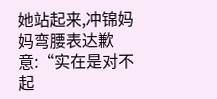她站起来,冲锦妈妈弯腰表达歉意:“实在是对不起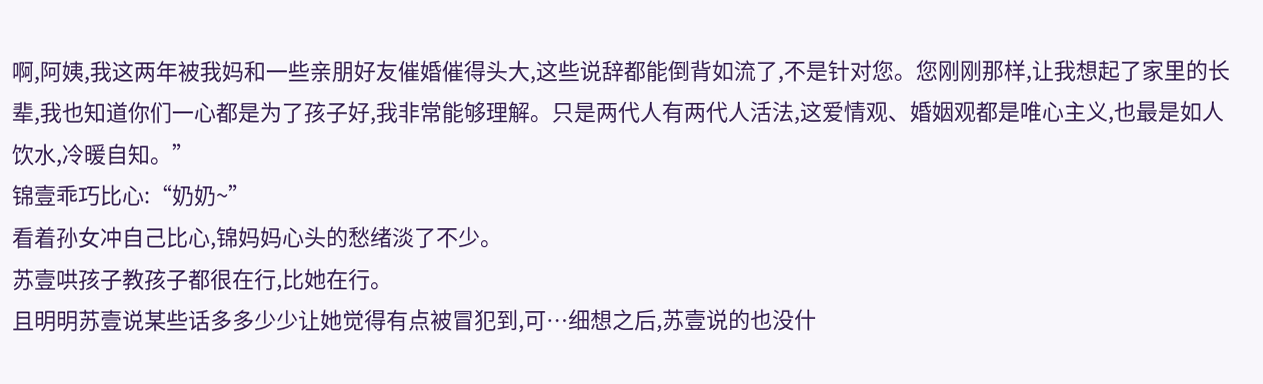啊,阿姨,我这两年被我妈和一些亲朋好友催婚催得头大,这些说辞都能倒背如流了,不是针对您。您刚刚那样,让我想起了家里的长辈,我也知道你们一心都是为了孩子好,我非常能够理解。只是两代人有两代人活法,这爱情观、婚姻观都是唯心主义,也最是如人饮水,冷暖自知。”
锦壹乖巧比心:“奶奶~”
看着孙女冲自己比心,锦妈妈心头的愁绪淡了不少。
苏壹哄孩子教孩子都很在行,比她在行。
且明明苏壹说某些话多多少少让她觉得有点被冒犯到,可…细想之后,苏壹说的也没什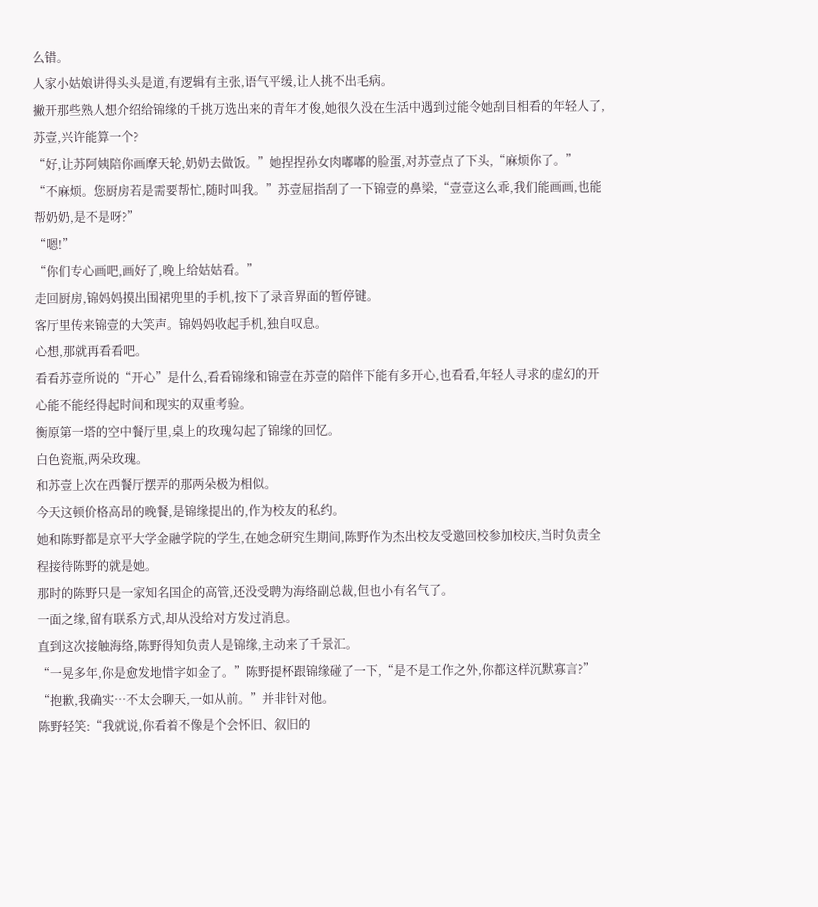么错。
人家小姑娘讲得头头是道,有逻辑有主张,语气平缓,让人挑不出毛病。
撇开那些熟人想介绍给锦缘的千挑万选出来的青年才俊,她很久没在生活中遇到过能令她刮目相看的年轻人了,苏壹,兴许能算一个?
“好,让苏阿姨陪你画摩天轮,奶奶去做饭。”她捏捏孙女肉嘟嘟的脸蛋,对苏壹点了下头,“麻烦你了。”
“不麻烦。您厨房若是需要帮忙,随时叫我。”苏壹屈指刮了一下锦壹的鼻梁,“壹壹这么乖,我们能画画,也能帮奶奶,是不是呀?”
“嗯!”
“你们专心画吧,画好了,晚上给姑姑看。”
走回厨房,锦妈妈摸出围裙兜里的手机,按下了录音界面的暂停键。
客厅里传来锦壹的大笑声。锦妈妈收起手机,独自叹息。
心想,那就再看看吧。
看看苏壹所说的“开心”是什么,看看锦缘和锦壹在苏壹的陪伴下能有多开心,也看看,年轻人寻求的虚幻的开心能不能经得起时间和现实的双重考验。
衡原第一塔的空中餐厅里,桌上的玫瑰勾起了锦缘的回忆。
白色瓷瓶,两朵玫瑰。
和苏壹上次在西餐厅摆弄的那两朵极为相似。
今天这顿价格高昂的晚餐,是锦缘提出的,作为校友的私约。
她和陈野都是京平大学金融学院的学生,在她念研究生期间,陈野作为杰出校友受邀回校参加校庆,当时负责全程接待陈野的就是她。
那时的陈野只是一家知名国企的高管,还没受聘为海络副总裁,但也小有名气了。
一面之缘,留有联系方式,却从没给对方发过消息。
直到这次接触海络,陈野得知负责人是锦缘,主动来了千景汇。
“一晃多年,你是愈发地惜字如金了。”陈野提杯跟锦缘碰了一下,“是不是工作之外,你都这样沉默寡言?”
“抱歉,我确实…不太会聊天,一如从前。”并非针对他。
陈野轻笑:“我就说,你看着不像是个会怀旧、叙旧的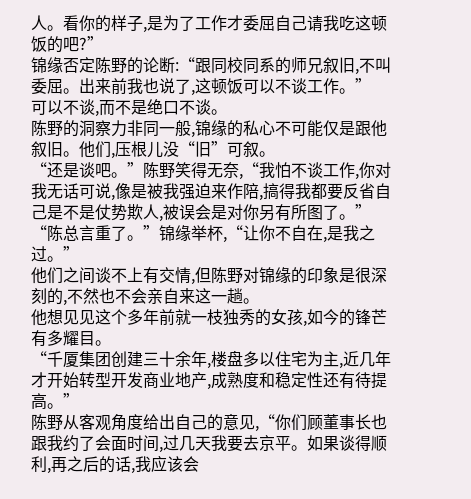人。看你的样子,是为了工作才委屈自己请我吃这顿饭的吧?”
锦缘否定陈野的论断:“跟同校同系的师兄叙旧,不叫委屈。出来前我也说了,这顿饭可以不谈工作。”
可以不谈,而不是绝口不谈。
陈野的洞察力非同一般,锦缘的私心不可能仅是跟他叙旧。他们,压根儿没“旧”可叙。
“还是谈吧。”陈野笑得无奈,“我怕不谈工作,你对我无话可说,像是被我强迫来作陪,搞得我都要反省自己是不是仗势欺人,被误会是对你另有所图了。”
“陈总言重了。”锦缘举杯,“让你不自在,是我之过。”
他们之间谈不上有交情,但陈野对锦缘的印象是很深刻的,不然也不会亲自来这一趟。
他想见见这个多年前就一枝独秀的女孩,如今的锋芒有多耀目。
“千厦集团创建三十余年,楼盘多以住宅为主,近几年才开始转型开发商业地产,成熟度和稳定性还有待提高。”
陈野从客观角度给出自己的意见,“你们顾董事长也跟我约了会面时间,过几天我要去京平。如果谈得顺利,再之后的话,我应该会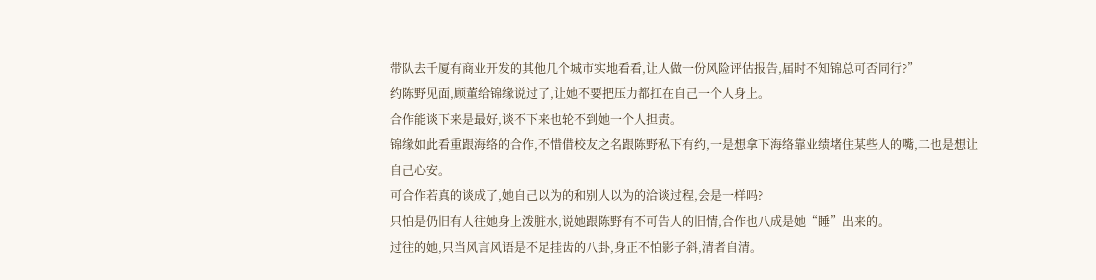带队去千厦有商业开发的其他几个城市实地看看,让人做一份风险评估报告,届时不知锦总可否同行?”
约陈野见面,顾董给锦缘说过了,让她不要把压力都扛在自己一个人身上。
合作能谈下来是最好,谈不下来也轮不到她一个人担责。
锦缘如此看重跟海络的合作,不惜借校友之名跟陈野私下有约,一是想拿下海络靠业绩堵住某些人的嘴,二也是想让自己心安。
可合作若真的谈成了,她自己以为的和别人以为的洽谈过程,会是一样吗?
只怕是仍旧有人往她身上泼脏水,说她跟陈野有不可告人的旧情,合作也八成是她“睡”出来的。
过往的她,只当风言风语是不足挂齿的八卦,身正不怕影子斜,清者自清。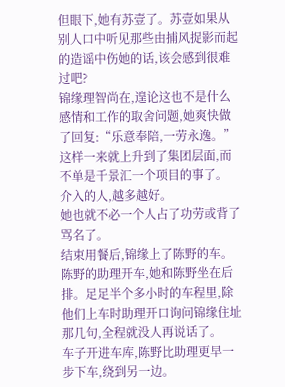但眼下,她有苏壹了。苏壹如果从别人口中听见那些由捕风捉影而起的造谣中伤她的话,该会感到很难过吧?
锦缘理智尚在,遑论这也不是什么感情和工作的取舍问题,她爽快做了回复:“乐意奉陪,一劳永逸。”
这样一来就上升到了集团层面,而不单是千景汇一个项目的事了。
介入的人,越多越好。
她也就不必一个人占了功劳或背了骂名了。
结束用餐后,锦缘上了陈野的车。
陈野的助理开车,她和陈野坐在后排。足足半个多小时的车程里,除他们上车时助理开口询问锦缘住址那几句,全程就没人再说话了。
车子开进车库,陈野比助理更早一步下车,绕到另一边。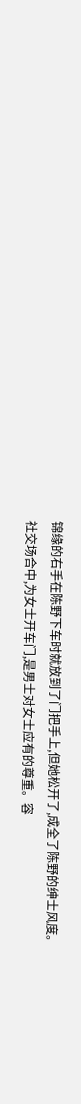锦缘的右手在陈野下车时就放到了门把手上,但她松开了,成全了陈野的绅士风度。
社交场合中,为女士开车门,是男士对女士应有的尊重。容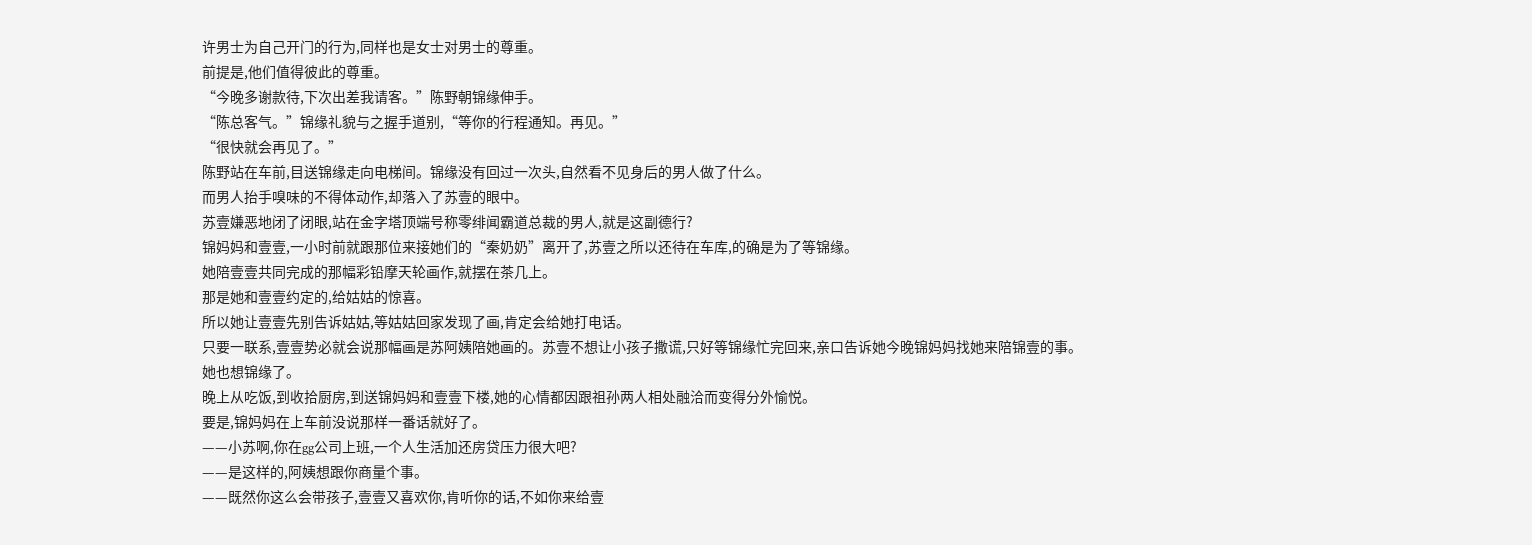许男士为自己开门的行为,同样也是女士对男士的尊重。
前提是,他们值得彼此的尊重。
“今晚多谢款待,下次出差我请客。”陈野朝锦缘伸手。
“陈总客气。”锦缘礼貌与之握手道别,“等你的行程通知。再见。”
“很快就会再见了。”
陈野站在车前,目送锦缘走向电梯间。锦缘没有回过一次头,自然看不见身后的男人做了什么。
而男人抬手嗅味的不得体动作,却落入了苏壹的眼中。
苏壹嫌恶地闭了闭眼,站在金字塔顶端号称零绯闻霸道总裁的男人,就是这副德行?
锦妈妈和壹壹,一小时前就跟那位来接她们的“秦奶奶”离开了,苏壹之所以还待在车库,的确是为了等锦缘。
她陪壹壹共同完成的那幅彩铅摩天轮画作,就摆在茶几上。
那是她和壹壹约定的,给姑姑的惊喜。
所以她让壹壹先别告诉姑姑,等姑姑回家发现了画,肯定会给她打电话。
只要一联系,壹壹势必就会说那幅画是苏阿姨陪她画的。苏壹不想让小孩子撒谎,只好等锦缘忙完回来,亲口告诉她今晚锦妈妈找她来陪锦壹的事。
她也想锦缘了。
晚上从吃饭,到收拾厨房,到送锦妈妈和壹壹下楼,她的心情都因跟祖孙两人相处融洽而变得分外愉悦。
要是,锦妈妈在上车前没说那样一番话就好了。
——小苏啊,你在gg公司上班,一个人生活加还房贷压力很大吧?
——是这样的,阿姨想跟你商量个事。
——既然你这么会带孩子,壹壹又喜欢你,肯听你的话,不如你来给壹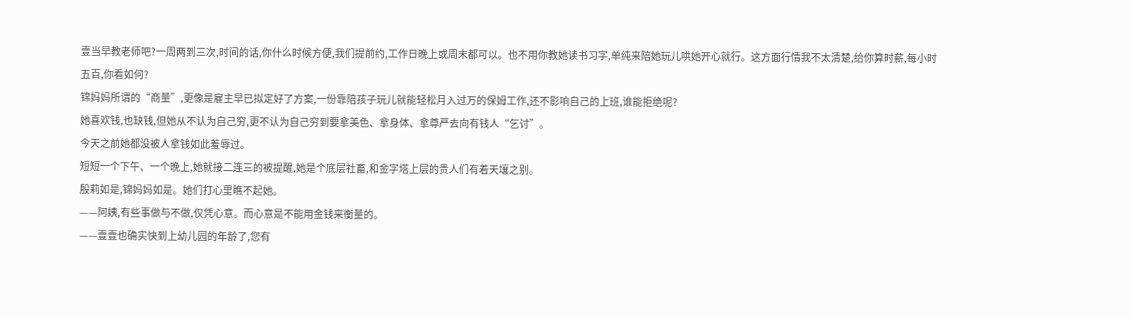壹当早教老师吧?一周两到三次,时间的话,你什么时候方便,我们提前约,工作日晚上或周末都可以。也不用你教她读书习字,单纯来陪她玩儿哄她开心就行。这方面行情我不太清楚,给你算时薪,每小时五百,你看如何?
锦妈妈所谓的“商量”,更像是雇主早已拟定好了方案,一份靠陪孩子玩儿就能轻松月入过万的保姆工作,还不影响自己的上班,谁能拒绝呢?
她喜欢钱,也缺钱,但她从不认为自己穷,更不认为自己穷到要拿美色、拿身体、拿尊严去向有钱人“乞讨”。
今天之前她都没被人拿钱如此羞辱过。
短短一个下午、一个晚上,她就接二连三的被提醒,她是个底层社畜,和金字塔上层的贵人们有着天壤之别。
殷莉如是,锦妈妈如是。她们打心里瞧不起她。
——阿姨,有些事做与不做,仅凭心意。而心意是不能用金钱来衡量的。
——壹壹也确实快到上幼儿园的年龄了,您有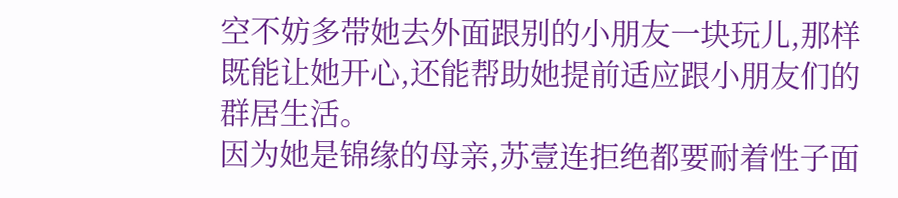空不妨多带她去外面跟别的小朋友一块玩儿,那样既能让她开心,还能帮助她提前适应跟小朋友们的群居生活。
因为她是锦缘的母亲,苏壹连拒绝都要耐着性子面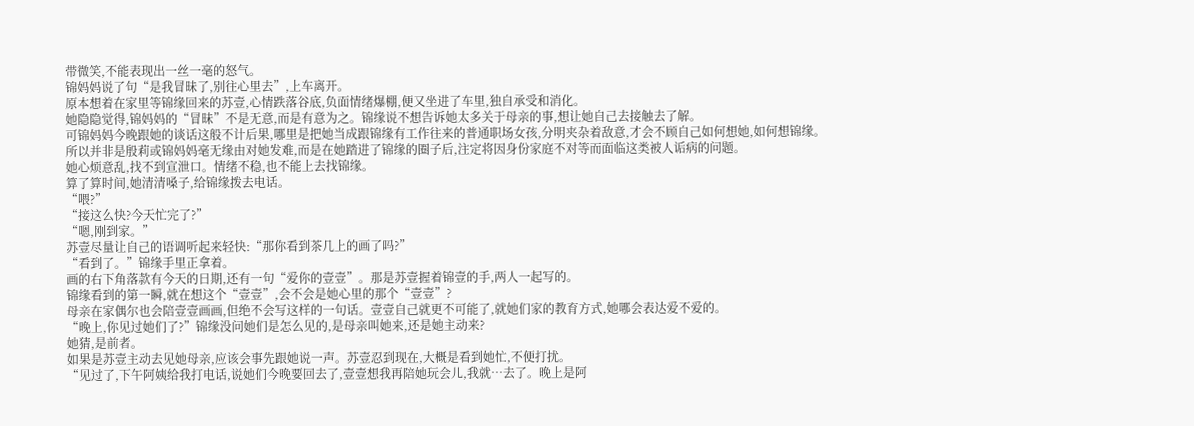带微笑,不能表现出一丝一毫的怒气。
锦妈妈说了句“是我冒昧了,别往心里去”,上车离开。
原本想着在家里等锦缘回来的苏壹,心情跌落谷底,负面情绪爆棚,便又坐进了车里,独自承受和消化。
她隐隐觉得,锦妈妈的“冒昧”不是无意,而是有意为之。锦缘说不想告诉她太多关于母亲的事,想让她自己去接触去了解。
可锦妈妈今晚跟她的谈话这般不计后果,哪里是把她当成跟锦缘有工作往来的普通职场女孩,分明夹杂着敌意,才会不顾自己如何想她,如何想锦缘。
所以并非是殷莉或锦妈妈毫无缘由对她发难,而是在她踏进了锦缘的圈子后,注定将因身份家庭不对等而面临这类被人诟病的问题。
她心烦意乱,找不到宣泄口。情绪不稳,也不能上去找锦缘。
算了算时间,她清清嗓子,给锦缘拨去电话。
“喂?”
“接这么快?今天忙完了?”
“嗯,刚到家。”
苏壹尽量让自己的语调听起来轻快:“那你看到茶几上的画了吗?”
“看到了。”锦缘手里正拿着。
画的右下角落款有今天的日期,还有一句“爱你的壹壹”。那是苏壹握着锦壹的手,两人一起写的。
锦缘看到的第一瞬,就在想这个“壹壹”,会不会是她心里的那个“壹壹”?
母亲在家偶尔也会陪壹壹画画,但绝不会写这样的一句话。壹壹自己就更不可能了,就她们家的教育方式,她哪会表达爱不爱的。
“晚上,你见过她们了?”锦缘没问她们是怎么见的,是母亲叫她来,还是她主动来?
她猜,是前者。
如果是苏壹主动去见她母亲,应该会事先跟她说一声。苏壹忍到现在,大概是看到她忙,不便打扰。
“见过了,下午阿姨给我打电话,说她们今晚要回去了,壹壹想我再陪她玩会儿,我就…去了。晚上是阿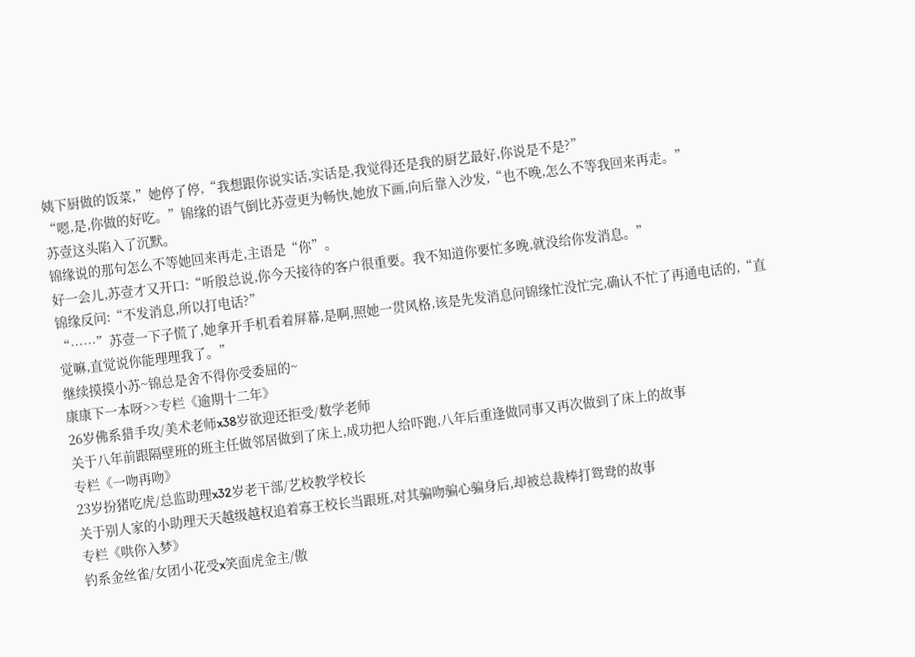姨下厨做的饭菜,”她停了停,“我想跟你说实话,实话是,我觉得还是我的厨艺最好,你说是不是?”
“嗯,是,你做的好吃。”锦缘的语气倒比苏壹更为畅快,她放下画,向后靠入沙发,“也不晚,怎么不等我回来再走。”
苏壹这头陷入了沉默。
锦缘说的那句怎么不等她回来再走,主语是“你”。
好一会儿,苏壹才又开口:“听殷总说,你今天接待的客户很重要。我不知道你要忙多晚,就没给你发消息。”
锦缘反问:“不发消息,所以打电话?”
“……”苏壹一下子慌了,她拿开手机看着屏幕,是啊,照她一贯风格,该是先发消息问锦缘忙没忙完,确认不忙了再通电话的,“直觉嘛,直觉说你能理理我了。”
继续摸摸小苏~锦总是舍不得你受委屈的~
康康下一本呀>>专栏《逾期十二年》
26岁佛系猎手攻/美术老师x38岁欲迎还拒受/数学老师
关于八年前跟隔壁班的班主任做邻居做到了床上,成功把人给吓跑,八年后重逢做同事又再次做到了床上的故事
专栏《一吻再吻》
23岁扮猪吃虎/总监助理x32岁老干部/艺校教学校长
关于别人家的小助理天天越级越权追着寡王校长当跟班,对其骗吻骗心骗身后,却被总裁棒打鸳鸯的故事
专栏《哄你入梦》
钓系金丝雀/女团小花受x笑面虎金主/傲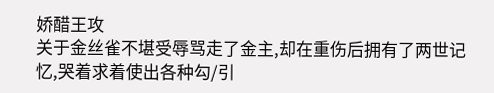娇醋王攻
关于金丝雀不堪受辱骂走了金主,却在重伤后拥有了两世记忆,哭着求着使出各种勾/引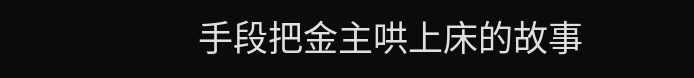手段把金主哄上床的故事